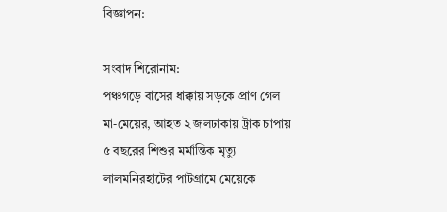বিজ্ঞাপন:

সংবাদ শিরোনাম:
পঞ্চগড়ে বাসের ধাক্কায় সড়কে প্রাণ গেল মা-মেয়ের, আহত ২ জলঢাকায় ট্রাক চাপায় ৫ বছরের শিশুর মর্মান্তিক মৃত্যু লালমনিরহাটের পাটগ্রামে মেয়েকে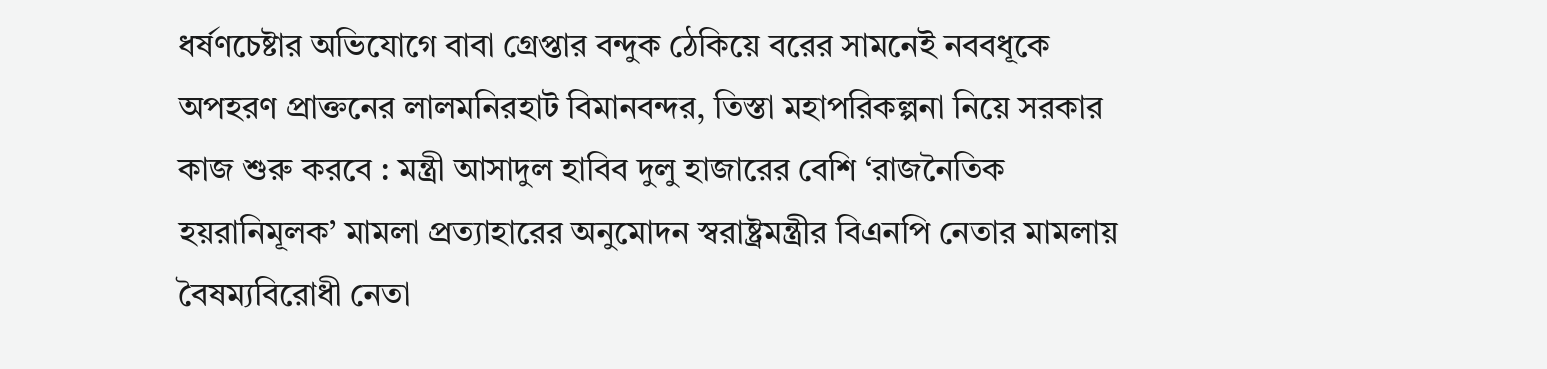ধর্ষণচেষ্টার অভিযোগে বাবা গ্রেপ্তার বন্দুক ঠেকিয়ে বরের সামনেই নববধূকে অপহরণ প্রাক্তনের লালমনিরহাট বিমানবন্দর, তিস্তা মহাপরিকল্পনা নিয়ে সরকার কাজ শুরু করবে : মন্ত্রী আসাদুল হাবিব দুলু হাজারের বেশি ‘রাজনৈতিক হয়রানিমূলক’ মামলা প্রত্যাহারের অনুমোদন স্বরাষ্ট্রমন্ত্রীর বিএনপি নেতার মামলায় বৈষম্যবিরোধী নেতা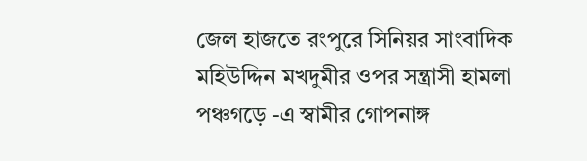জেল হাজতে রংপুরে সিনিয়র সাংবাদিক মহিউদ্দিন মখদুমীর ওপর সন্ত্রাসী হামলা পঞ্চগড়ে -এ স্বামীর গোপনাঙ্গ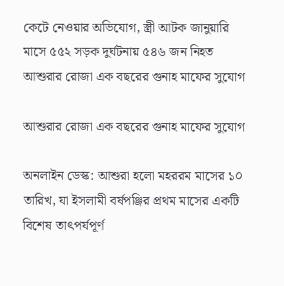কেটে নেওয়ার অভিযোগ, স্ত্রী আটক জানুয়ারি মাসে ৫৫২ সড়ক দুর্ঘটনায় ৫৪৬ জন নিহত
আশুরার রোজা এক বছরের গুনাহ মাফের সুযোগ

আশুরার রোজা এক বছরের গুনাহ মাফের সুযোগ

অনলাইন ডেস্ক: আশুরা হলো মহররম মাসের ১০ তারিখ, যা ইসলামী বর্ষপঞ্জির প্রথম মাসের একটি বিশেষ তাৎপর্যপূর্ণ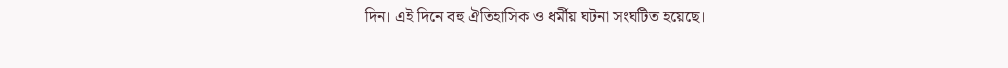দিন। এই দিনে বহু ঐতিহাসিক ও ধর্মীয় ঘটনা সংঘটিত হয়েছে।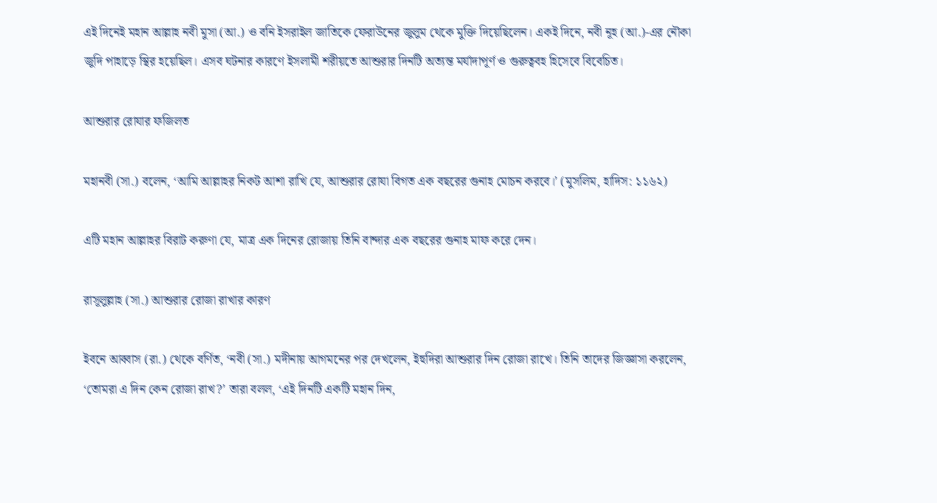এই দিনেই মহান আল্লাহ নবী মুসা (আ.) ও বনি ইসরাইল জাতিকে ফেরাউনের জুলুম থেকে মুক্তি দিয়েছিলেন। একই দিনে, নবী নূহ (আ.)-এর নৌকা জুদি পাহাড়ে স্থির হয়েছিল। এসব ঘটনার কারণে ইসলামী শরীয়তে আশুরার দিনটি অত্যন্ত মর্যাদাপূর্ণ ও গুরুত্ববহ হিসেবে বিবেচিত।

আশুরার রোযার ফজিলত

মহানবী (সা.) বলেন, ‘আমি আল্লাহর নিকট আশা রাখি যে, আশুরার রোযা বিগত এক বছরের গুনাহ মোচন করবে।’ (মুসলিম, হাদিস: ১১৬২)

এটি মহান আল্লাহর বিরাট করুণা যে, মাত্র এক দিনের রোজায় তিনি বান্দার এক বছরের গুনাহ মাফ করে দেন।

রাসূলুল্লাহ (সা.) আশুরার রোজা রাখার কারণ

ইবনে আব্বাস (রা.) থেকে বর্ণিত, ‘নবী (সা.) মদীনায় আগমনের পর দেখলেন, ইহুদিরা আশুরার দিন রোজা রাখে। তিনি তাদের জিজ্ঞাসা করলেন, ‘তোমরা এ দিন কেন রোজা রাখ?’ তারা বলল, ‘এই দিনটি একটি মহান দিন,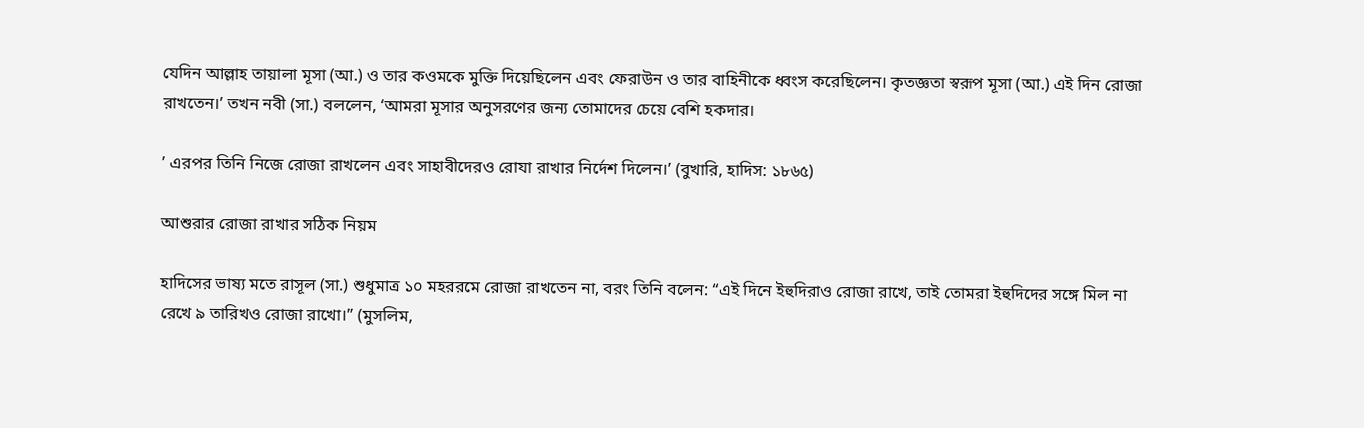যেদিন আল্লাহ তায়ালা মূসা (আ.) ও তার কওমকে মুক্তি দিয়েছিলেন এবং ফেরাউন ও তার বাহিনীকে ধ্বংস করেছিলেন। কৃতজ্ঞতা স্বরূপ মূসা (আ.) এই দিন রোজা রাখতেন।’ তখন নবী (সা.) বললেন, ‘আমরা মূসার অনুসরণের জন্য তোমাদের চেয়ে বেশি হকদার।

’ এরপর তিনি নিজে রোজা রাখলেন এবং সাহাবীদেরও রোযা রাখার নির্দেশ দিলেন।’ (বুখারি, হাদিস: ১৮৬৫)

আশুরার রোজা রাখার সঠিক নিয়ম

হাদিসের ভাষ্য মতে রাসূল (সা.) শুধুমাত্র ১০ মহররমে রোজা রাখতেন না, বরং তিনি বলেন: “এই দিনে ইহুদিরাও রোজা রাখে, তাই তোমরা ইহুদিদের সঙ্গে মিল না রেখে ৯ তারিখও রোজা রাখো।” (মুসলিম,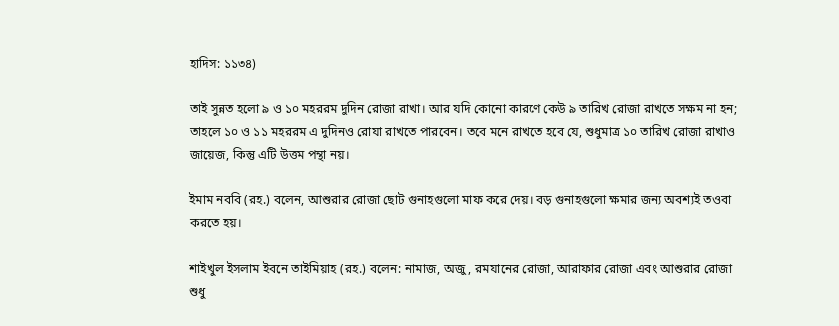হাদিস: ১১৩৪)

তাই সুন্নত হলো ৯ ও ১০ মহররম দুদিন রোজা রাখা। আর যদি কোনো কারণে কেউ ৯ তারিখ রোজা রাখতে সক্ষম না হন; তাহলে ১০ ও ১১ মহররম এ দুদিনও রোযা রাখতে পারবেন। তবে মনে রাখতে হবে যে, শুধুমাত্র ১০ তারিখ রোজা রাখাও জায়েজ, কিন্তু এটি উত্তম পন্থা নয়।

ইমাম নববি (রহ.) বলেন, আশুরার রোজা ছোট গুনাহগুলো মাফ করে দেয়। বড় গুনাহগুলো ক্ষমার জন্য অবশ্যই তওবা করতে হয়।

শাইখুল ইসলাম ইবনে তাইমিয়াহ (রহ.) বলেন: নামাজ, অজু, রমযানের রোজা, আরাফার রোজা এবং আশুরার রোজা শুধু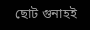ছোট গুনাহই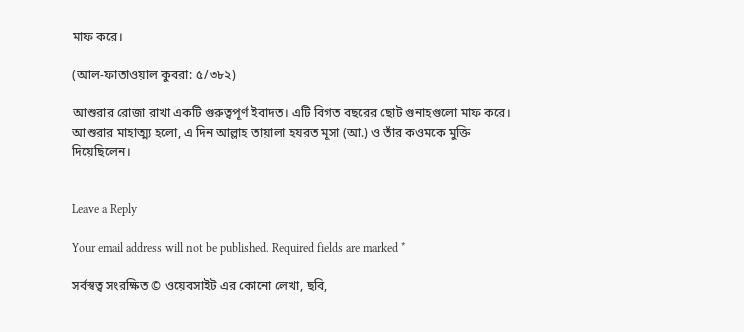মাফ করে।

(আল-ফাতাওয়াল কুবরা: ৫/৩৮২)

আশুরার রোজা রাখা একটি গুরুত্বপূর্ণ ইবাদত। এটি বিগত বছরের ছোট গুনাহগুলো মাফ করে। আশুরার মাহাত্ম্য হলো, এ দিন আল্লাহ তায়ালা হযরত মূসা (আ.) ও তাঁর কওমকে মুক্তি দিয়েছিলেন।


Leave a Reply

Your email address will not be published. Required fields are marked *

সর্বস্বত্ব সংরক্ষিত © ওয়েবসাইট এর কোনো লেখা, ছবি,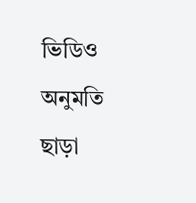ভিডিও অনুমতি ছাড়া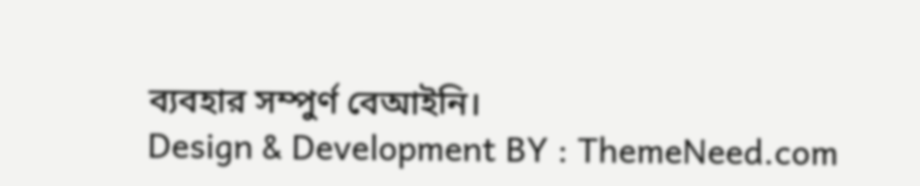ব্যবহার সম্পুর্ণ বেআইনি।
Design & Development BY : ThemeNeed.com